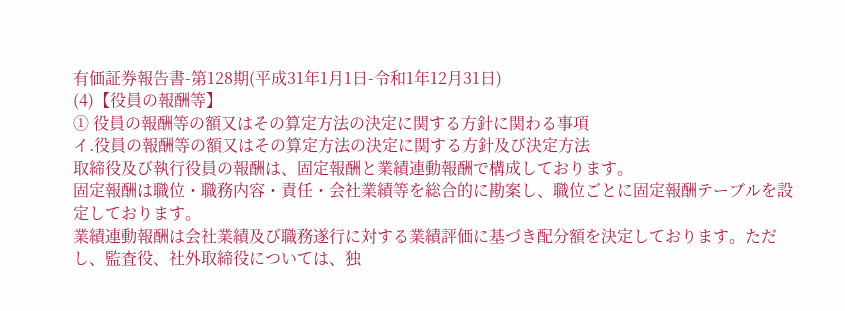有価証券報告書-第128期(平成31年1月1日-令和1年12月31日)
(4)【役員の報酬等】
① 役員の報酬等の額又はその算定方法の決定に関する方針に関わる事項
イ.役員の報酬等の額又はその算定方法の決定に関する方針及び決定方法
取締役及び執行役員の報酬は、固定報酬と業績連動報酬で構成しております。
固定報酬は職位・職務内容・責任・会社業績等を総合的に勘案し、職位ごとに固定報酬テーブルを設定しております。
業績連動報酬は会社業績及び職務遂行に対する業績評価に基づき配分額を決定しております。ただし、監査役、社外取締役については、独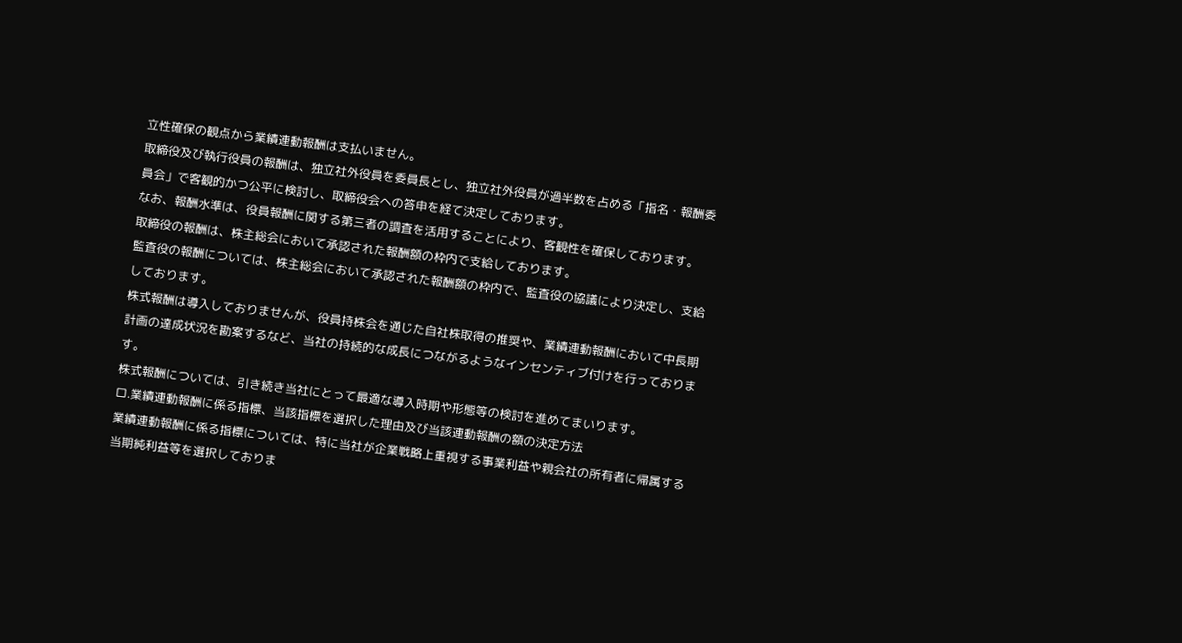立性確保の観点から業績連動報酬は支払いません。
取締役及び執行役員の報酬は、独立社外役員を委員長とし、独立社外役員が過半数を占める「指名・報酬委員会」で客観的かつ公平に検討し、取締役会への答申を経て決定しております。
なお、報酬水準は、役員報酬に関する第三者の調査を活用することにより、客観性を確保しております。
取締役の報酬は、株主総会において承認された報酬額の枠内で支給しております。
監査役の報酬については、株主総会において承認された報酬額の枠内で、監査役の協議により決定し、支給しております。
株式報酬は導入しておりませんが、役員持株会を通じた自社株取得の推奨や、業績連動報酬において中長期計画の達成状況を勘案するなど、当社の持続的な成長につながるようなインセンティブ付けを行っております。
株式報酬については、引き続き当社にとって最適な導入時期や形態等の検討を進めてまいります。
ロ.業績連動報酬に係る指標、当該指標を選択した理由及び当該連動報酬の額の決定方法
業績連動報酬に係る指標については、特に当社が企業戦略上重視する事業利益や親会社の所有者に帰属する当期純利益等を選択しておりま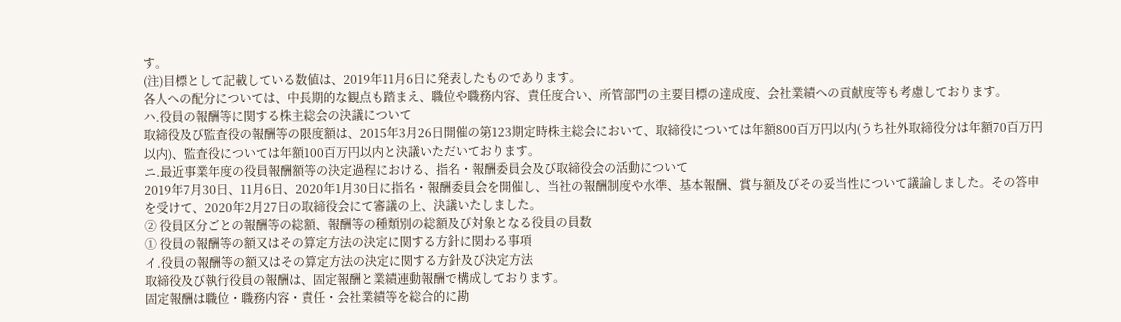す。
(注)目標として記載している数値は、2019年11月6日に発表したものであります。
各人への配分については、中長期的な観点も踏まえ、職位や職務内容、責任度合い、所管部門の主要目標の達成度、会社業績への貢献度等も考慮しております。
ハ.役員の報酬等に関する株主総会の決議について
取締役及び監査役の報酬等の限度額は、2015年3月26日開催の第123期定時株主総会において、取締役については年額800百万円以内(うち社外取締役分は年額70百万円以内)、監査役については年額100百万円以内と決議いただいております。
ニ.最近事業年度の役員報酬額等の決定過程における、指名・報酬委員会及び取締役会の活動について
2019年7月30日、11月6日、2020年1月30日に指名・報酬委員会を開催し、当社の報酬制度や水準、基本報酬、賞与額及びその妥当性について議論しました。その答申を受けて、2020年2月27日の取締役会にて審議の上、決議いたしました。
② 役員区分ごとの報酬等の総額、報酬等の種類別の総額及び対象となる役員の員数
① 役員の報酬等の額又はその算定方法の決定に関する方針に関わる事項
イ.役員の報酬等の額又はその算定方法の決定に関する方針及び決定方法
取締役及び執行役員の報酬は、固定報酬と業績連動報酬で構成しております。
固定報酬は職位・職務内容・責任・会社業績等を総合的に勘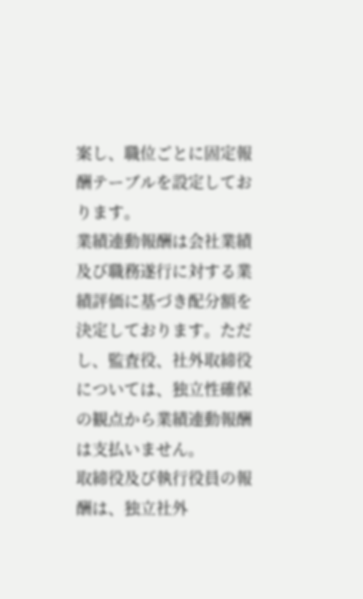案し、職位ごとに固定報酬テーブルを設定しております。
業績連動報酬は会社業績及び職務遂行に対する業績評価に基づき配分額を決定しております。ただし、監査役、社外取締役については、独立性確保の観点から業績連動報酬は支払いません。
取締役及び執行役員の報酬は、独立社外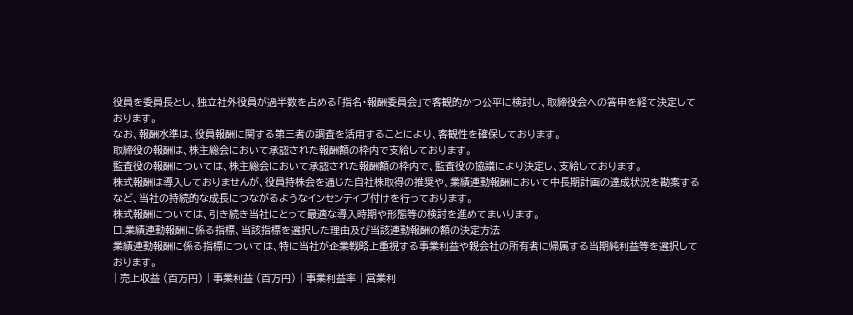役員を委員長とし、独立社外役員が過半数を占める「指名・報酬委員会」で客観的かつ公平に検討し、取締役会への答申を経て決定しております。
なお、報酬水準は、役員報酬に関する第三者の調査を活用することにより、客観性を確保しております。
取締役の報酬は、株主総会において承認された報酬額の枠内で支給しております。
監査役の報酬については、株主総会において承認された報酬額の枠内で、監査役の協議により決定し、支給しております。
株式報酬は導入しておりませんが、役員持株会を通じた自社株取得の推奨や、業績連動報酬において中長期計画の達成状況を勘案するなど、当社の持続的な成長につながるようなインセンティブ付けを行っております。
株式報酬については、引き続き当社にとって最適な導入時期や形態等の検討を進めてまいります。
ロ.業績連動報酬に係る指標、当該指標を選択した理由及び当該連動報酬の額の決定方法
業績連動報酬に係る指標については、特に当社が企業戦略上重視する事業利益や親会社の所有者に帰属する当期純利益等を選択しております。
| 売上収益 (百万円) | 事業利益 (百万円) | 事業利益率 | 営業利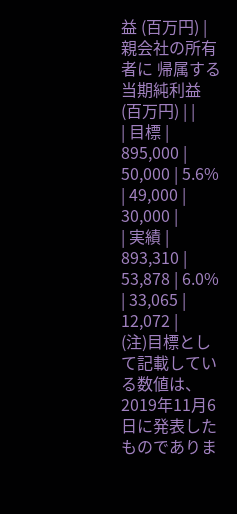益 (百万円) | 親会社の所有者に 帰属する当期純利益 (百万円) | |
| 目標 | 895,000 | 50,000 | 5.6% | 49,000 | 30,000 |
| 実績 | 893,310 | 53,878 | 6.0% | 33,065 | 12,072 |
(注)目標として記載している数値は、2019年11月6日に発表したものでありま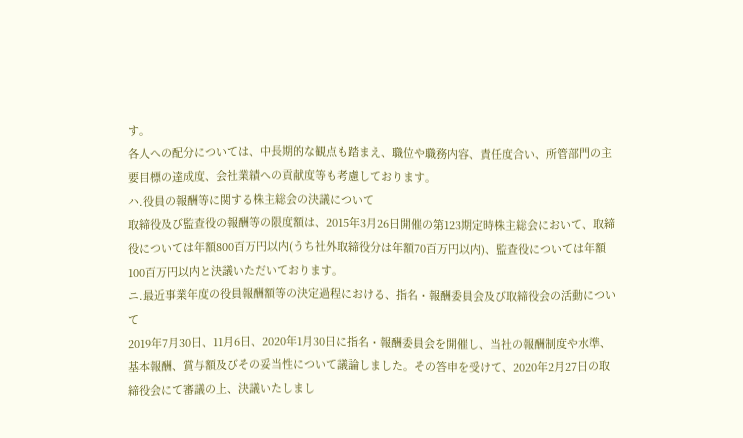す。
各人への配分については、中長期的な観点も踏まえ、職位や職務内容、責任度合い、所管部門の主要目標の達成度、会社業績への貢献度等も考慮しております。
ハ.役員の報酬等に関する株主総会の決議について
取締役及び監査役の報酬等の限度額は、2015年3月26日開催の第123期定時株主総会において、取締役については年額800百万円以内(うち社外取締役分は年額70百万円以内)、監査役については年額100百万円以内と決議いただいております。
ニ.最近事業年度の役員報酬額等の決定過程における、指名・報酬委員会及び取締役会の活動について
2019年7月30日、11月6日、2020年1月30日に指名・報酬委員会を開催し、当社の報酬制度や水準、基本報酬、賞与額及びその妥当性について議論しました。その答申を受けて、2020年2月27日の取締役会にて審議の上、決議いたしまし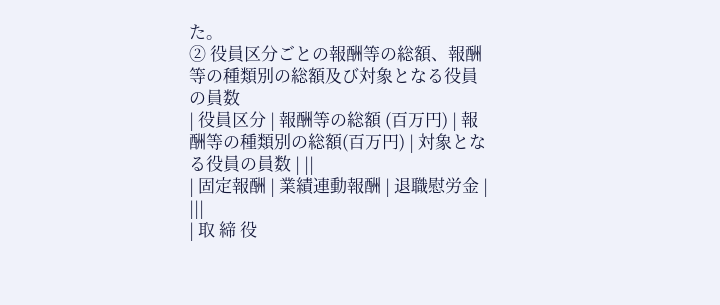た。
② 役員区分ごとの報酬等の総額、報酬等の種類別の総額及び対象となる役員の員数
| 役員区分 | 報酬等の総額 (百万円) | 報酬等の種類別の総額(百万円) | 対象となる役員の員数 | ||
| 固定報酬 | 業績連動報酬 | 退職慰労金 | |||
| 取 締 役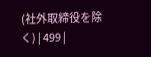(社外取締役を除く) | 499 |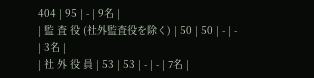404 | 95 | - | 9名 |
| 監 査 役 (社外監査役を除く) | 50 | 50 | - | - | 3名 |
| 社 外 役 員 | 53 | 53 | - | - | 7名 |